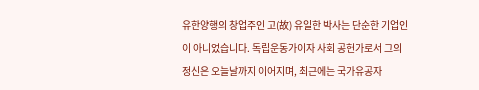유한양행의 창업주인 고(故) 유일한 박사는 단순한 기업인이 아니었습니다. 독립운동가이자 사회 공헌가로서 그의 정신은 오늘날까지 이어지며, 최근에는 국가유공자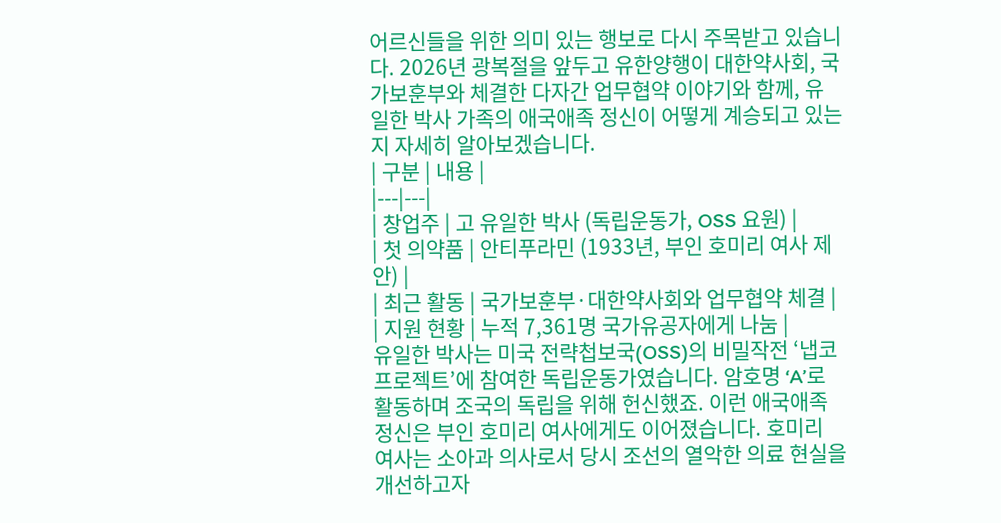어르신들을 위한 의미 있는 행보로 다시 주목받고 있습니다. 2026년 광복절을 앞두고 유한양행이 대한약사회, 국가보훈부와 체결한 다자간 업무협약 이야기와 함께, 유일한 박사 가족의 애국애족 정신이 어떻게 계승되고 있는지 자세히 알아보겠습니다.
| 구분 | 내용 |
|---|---|
| 창업주 | 고 유일한 박사 (독립운동가, OSS 요원) |
| 첫 의약품 | 안티푸라민 (1933년, 부인 호미리 여사 제안) |
| 최근 활동 | 국가보훈부·대한약사회와 업무협약 체결 |
| 지원 현황 | 누적 7,361명 국가유공자에게 나눔 |
유일한 박사는 미국 전략첩보국(OSS)의 비밀작전 ‘냅코 프로젝트’에 참여한 독립운동가였습니다. 암호명 ‘A’로 활동하며 조국의 독립을 위해 헌신했죠. 이런 애국애족 정신은 부인 호미리 여사에게도 이어졌습니다. 호미리 여사는 소아과 의사로서 당시 조선의 열악한 의료 현실을 개선하고자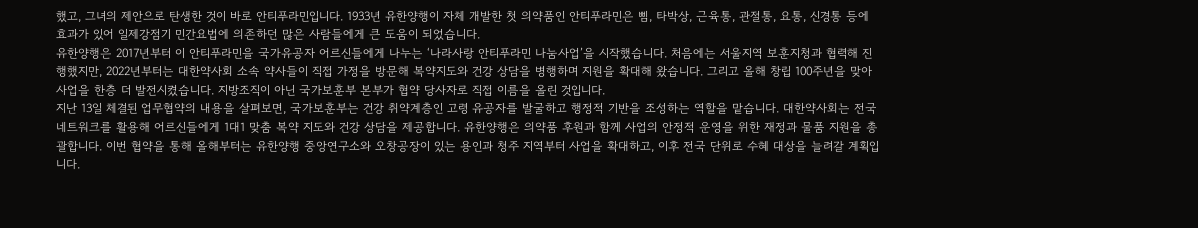했고, 그녀의 제안으로 탄생한 것이 바로 안티푸라민입니다. 1933년 유한양행이 자체 개발한 첫 의약품인 안티푸라민은 삠, 타박상, 근육통, 관절통, 요통, 신경통 등에 효과가 있어 일제강점기 민간요법에 의존하던 많은 사람들에게 큰 도움이 되었습니다.
유한양행은 2017년부터 이 안티푸라민을 국가유공자 어르신들에게 나누는 ‘나라사랑 안티푸라민 나눔사업’을 시작했습니다. 처음에는 서울지역 보훈지청과 협력해 진행했지만, 2022년부터는 대한약사회 소속 약사들이 직접 가정을 방문해 복약지도와 건강 상담을 병행하며 지원을 확대해 왔습니다. 그리고 올해 창립 100주년을 맞아 사업을 한층 더 발전시켰습니다. 지방조직이 아닌 국가보훈부 본부가 협약 당사자로 직접 이름을 올린 것입니다.
지난 13일 체결된 업무협약의 내용을 살펴보면, 국가보훈부는 건강 취약계층인 고령 유공자를 발굴하고 행정적 기반을 조성하는 역할을 맡습니다. 대한약사회는 전국 네트워크를 활용해 어르신들에게 1대1 맞춤 복약 지도와 건강 상담을 제공합니다. 유한양행은 의약품 후원과 함께 사업의 안정적 운영을 위한 재정과 물품 지원을 총괄합니다. 이번 협약을 통해 올해부터는 유한양행 중앙연구소와 오창공장이 있는 용인과 청주 지역부터 사업을 확대하고, 이후 전국 단위로 수혜 대상을 늘려갈 계획입니다.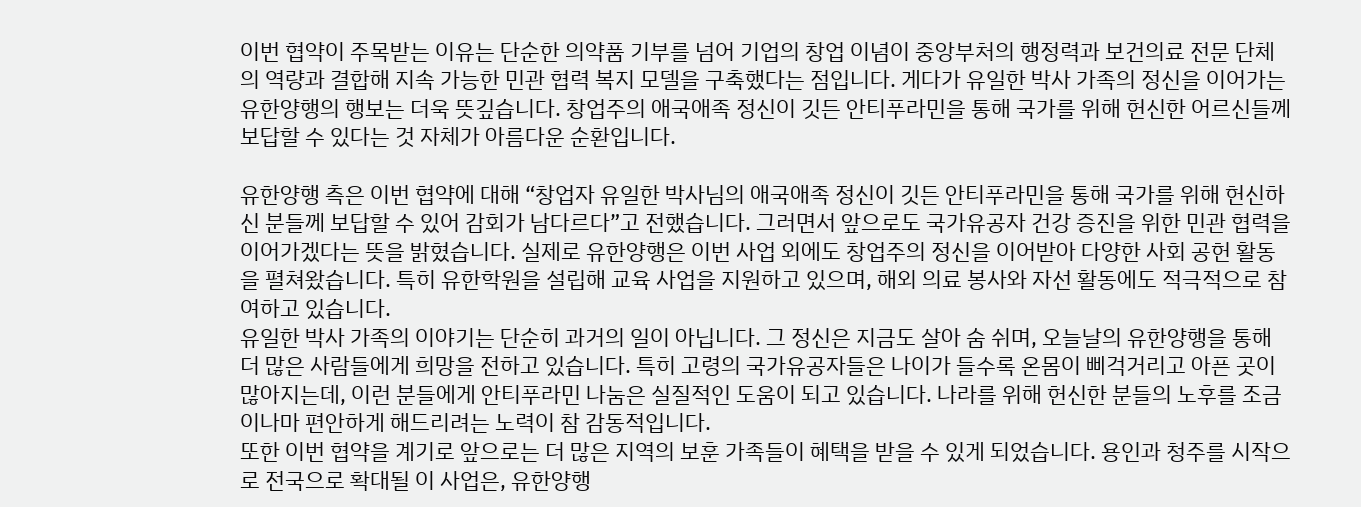이번 협약이 주목받는 이유는 단순한 의약품 기부를 넘어 기업의 창업 이념이 중앙부처의 행정력과 보건의료 전문 단체의 역량과 결합해 지속 가능한 민관 협력 복지 모델을 구축했다는 점입니다. 게다가 유일한 박사 가족의 정신을 이어가는 유한양행의 행보는 더욱 뜻깊습니다. 창업주의 애국애족 정신이 깃든 안티푸라민을 통해 국가를 위해 헌신한 어르신들께 보답할 수 있다는 것 자체가 아름다운 순환입니다.

유한양행 측은 이번 협약에 대해 “창업자 유일한 박사님의 애국애족 정신이 깃든 안티푸라민을 통해 국가를 위해 헌신하신 분들께 보답할 수 있어 감회가 남다르다”고 전했습니다. 그러면서 앞으로도 국가유공자 건강 증진을 위한 민관 협력을 이어가겠다는 뜻을 밝혔습니다. 실제로 유한양행은 이번 사업 외에도 창업주의 정신을 이어받아 다양한 사회 공헌 활동을 펼쳐왔습니다. 특히 유한학원을 설립해 교육 사업을 지원하고 있으며, 해외 의료 봉사와 자선 활동에도 적극적으로 참여하고 있습니다.
유일한 박사 가족의 이야기는 단순히 과거의 일이 아닙니다. 그 정신은 지금도 살아 숨 쉬며, 오늘날의 유한양행을 통해 더 많은 사람들에게 희망을 전하고 있습니다. 특히 고령의 국가유공자들은 나이가 들수록 온몸이 삐걱거리고 아픈 곳이 많아지는데, 이런 분들에게 안티푸라민 나눔은 실질적인 도움이 되고 있습니다. 나라를 위해 헌신한 분들의 노후를 조금이나마 편안하게 해드리려는 노력이 참 감동적입니다.
또한 이번 협약을 계기로 앞으로는 더 많은 지역의 보훈 가족들이 혜택을 받을 수 있게 되었습니다. 용인과 청주를 시작으로 전국으로 확대될 이 사업은, 유한양행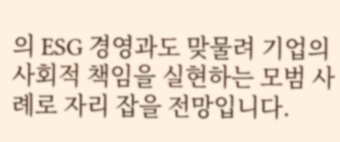의 ESG 경영과도 맞물려 기업의 사회적 책임을 실현하는 모범 사례로 자리 잡을 전망입니다.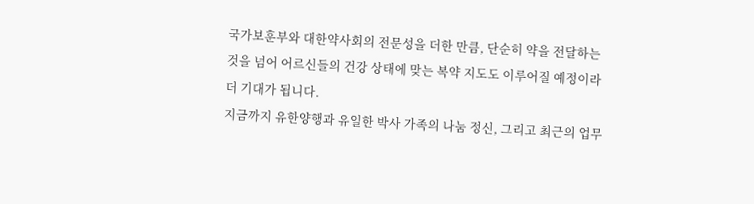국가보훈부와 대한약사회의 전문성을 더한 만큼, 단순히 약을 전달하는 것을 넘어 어르신들의 건강 상태에 맞는 복약 지도도 이루어질 예정이라 더 기대가 됩니다.
지금까지 유한양행과 유일한 박사 가족의 나눔 정신, 그리고 최근의 업무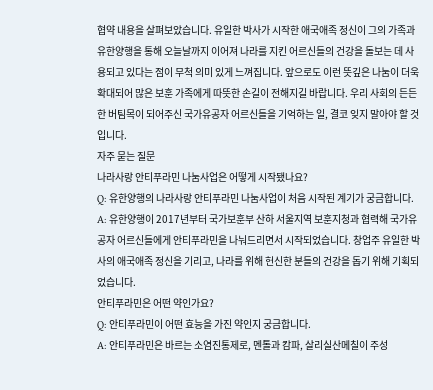협약 내용을 살펴보았습니다. 유일한 박사가 시작한 애국애족 정신이 그의 가족과 유한양행을 통해 오늘날까지 이어져 나라를 지킨 어르신들의 건강을 돌보는 데 사용되고 있다는 점이 무척 의미 있게 느껴집니다. 앞으로도 이런 뜻깊은 나눔이 더욱 확대되어 많은 보훈 가족에게 따뜻한 손길이 전해지길 바랍니다. 우리 사회의 든든한 버팀목이 되어주신 국가유공자 어르신들을 기억하는 일, 결코 잊지 말아야 할 것입니다.
자주 묻는 질문
나라사랑 안티푸라민 나눔사업은 어떻게 시작됐나요?
Q: 유한양행의 나라사랑 안티푸라민 나눔사업이 처음 시작된 계기가 궁금합니다.
A: 유한양행이 2017년부터 국가보훈부 산하 서울지역 보훈지청과 협력해 국가유공자 어르신들에게 안티푸라민을 나눠드리면서 시작되었습니다. 창업주 유일한 박사의 애국애족 정신을 기리고, 나라를 위해 헌신한 분들의 건강을 돕기 위해 기획되었습니다.
안티푸라민은 어떤 약인가요?
Q: 안티푸라민이 어떤 효능을 가진 약인지 궁금합니다.
A: 안티푸라민은 바르는 소염진통제로, 멘톨과 캄파, 살리실산메칠이 주성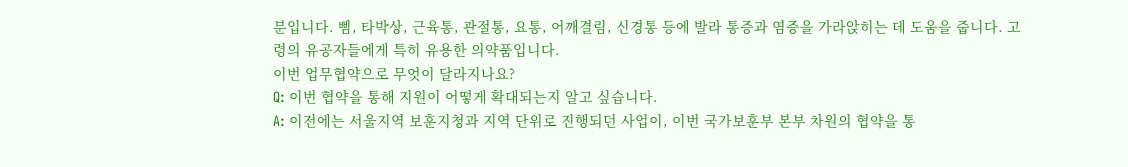분입니다. 삠, 타박상, 근육통, 관절통, 요통, 어깨결림, 신경통 등에 발라 통증과 염증을 가라앉히는 데 도움을 줍니다. 고령의 유공자들에게 특히 유용한 의약품입니다.
이번 업무협약으로 무엇이 달라지나요?
Q: 이번 협약을 통해 지원이 어떻게 확대되는지 알고 싶습니다.
A: 이전에는 서울지역 보훈지청과 지역 단위로 진행되던 사업이, 이번 국가보훈부 본부 차원의 협약을 통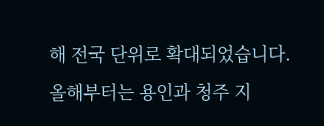해 전국 단위로 확대되었습니다. 올해부터는 용인과 청주 지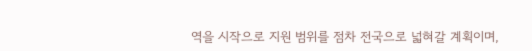역을 시작으로 지원 범위를 점차 전국으로 넓혀갈 계획이며,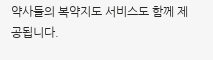약사들의 복약지도 서비스도 함께 제공됩니다.